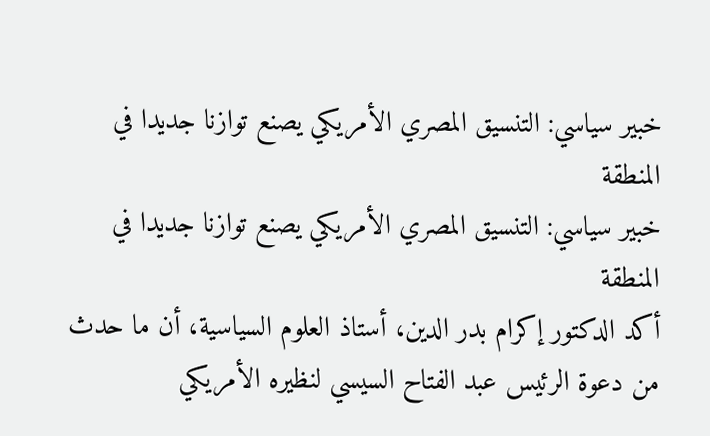خبير سياسي: التنسيق المصري الأمريكي يصنع توازنا جديدا في المنطقة
خبير سياسي: التنسيق المصري الأمريكي يصنع توازنا جديدا في المنطقة
أكد الدكتور إكرام بدر الدين، أستاذ العلوم السياسية، أن ما حدث من دعوة الرئيس عبد الفتاح السيسي لنظيره الأمريكي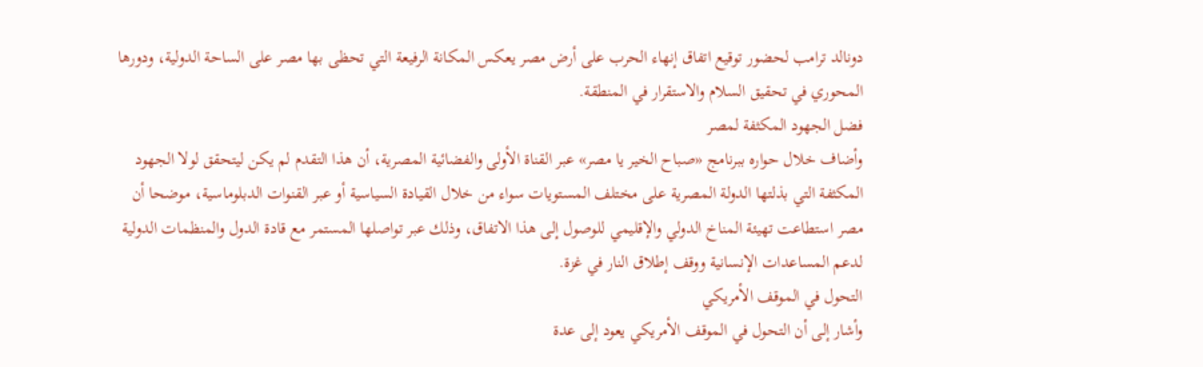دونالد ترامب لحضور توقيع اتفاق إنهاء الحرب على أرض مصر يعكس المكانة الرفيعة التي تحظى بها مصر على الساحة الدولية، ودورها المحوري في تحقيق السلام والاستقرار في المنطقة.
فضل الجهود المكثفة لمصر
وأضاف خلال حواره ببرنامج «صباح الخير يا مصر» عبر القناة الأولى والفضائية المصرية، أن هذا التقدم لم يكن ليتحقق لولا الجهود المكثفة التي بذلتها الدولة المصرية على مختلف المستويات سواء من خلال القيادة السياسية أو عبر القنوات الدبلوماسية، موضحا أن مصر استطاعت تهيئة المناخ الدولي والإقليمي للوصول إلى هذا الاتفاق، وذلك عبر تواصلها المستمر مع قادة الدول والمنظمات الدولية لدعم المساعدات الإنسانية ووقف إطلاق النار في غزة.
التحول في الموقف الأمريكي
وأشار إلى أن التحول في الموقف الأمريكي يعود إلى عدة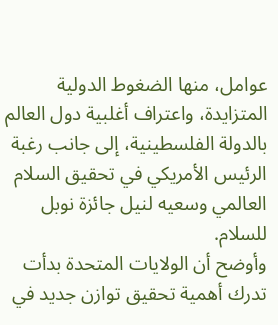عوامل، منها الضغوط الدولية المتزايدة، واعتراف أغلبية دول العالم بالدولة الفلسطينية، إلى جانب رغبة الرئيس الأمريكي في تحقيق السلام العالمي وسعيه لنيل جائزة نوبل للسلام.
وأوضح أن الولايات المتحدة بدأت تدرك أهمية تحقيق توازن جديد في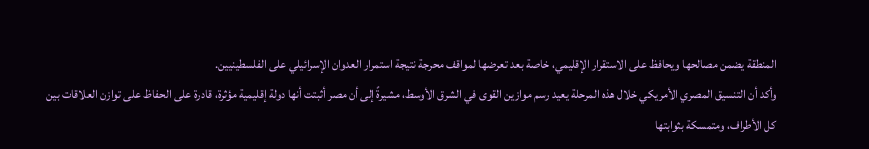المنطقة يضمن مصالحها ويحافظ على الاستقرار الإقليمي، خاصة بعد تعرضها لمواقف محرجة نتيجة استمرار العدوان الإسرائيلي على الفلسطينيين.
وأكد أن التنسيق المصري الأمريكي خلال هذه المرحلة يعيد رسم موازين القوى في الشرق الأوسط، مشيرةً إلى أن مصر أثبتت أنها دولة إقليمية مؤثرة، قادرة على الحفاظ على توازن العلاقات بين كل الأطراف، ومتمسكة بثوابتها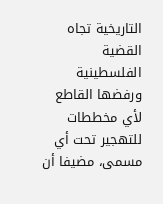التاريخية تجاه القضية الفلسطينية ورفضها القاطع لأي مخططات للتهجير تحت أي مسمى، مضيفا أن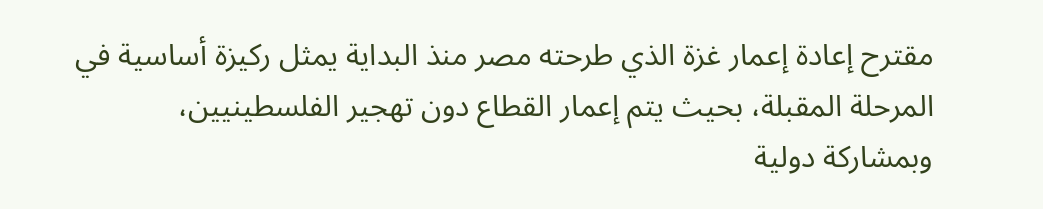مقترح إعادة إعمار غزة الذي طرحته مصر منذ البداية يمثل ركيزة أساسية في المرحلة المقبلة، بحيث يتم إعمار القطاع دون تهجير الفلسطينيين، وبمشاركة دولية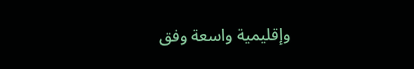وإقليمية واسعة وفق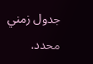جدول زمني محدد.